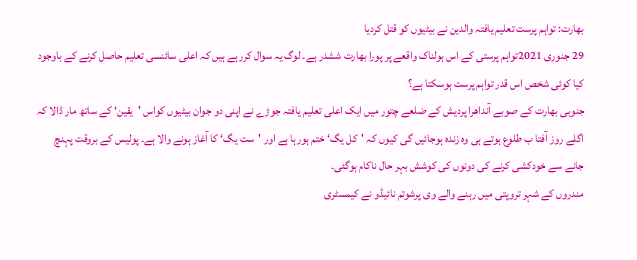بھارت: تواہم پرست تعلیم یافتہ والدین نے بیٹیوں کو قتل کردیا
29 جنوری 2021تواہم پرستی کے اس ہولناک واقعے پر پورا بھارت ششدر ہے۔ لوگ یہ سوال کررہے ہیں کہ اعلی سائنسی تعلیم حاصل کرنے کے باوجود کیا کوئی شخص اس قدر تواہم پرست ہوسکتا ہے؟
جنوبی بھارت کے صوبے آنداھرا پردیش کے ضلعے چتور میں ایک اعلی تعلیم یافتہ جوڑے نے اپنی دو جوان بیٹیوں کواس 'یقین‘ کے ساتھ مار ڈالا کہ اگلے روز آفتا ب طلوع ہوتے ہی وہ زندہ ہوجائیں گی کیوں کہ 'کل یگ‘ ختم ہورہا ہے اور 'ست یگ‘ کا آغاز ہونے والا ہے۔ پولیس کے بروقت پہنچ جانے سے خودکشی کرنے کی دونوں کی کوشش بہر حال ناکام ہوگئی۔
مندروں کے شہر تروپتی میں رہنے والے وی پرشوتم نائیڈو نے کیمسٹری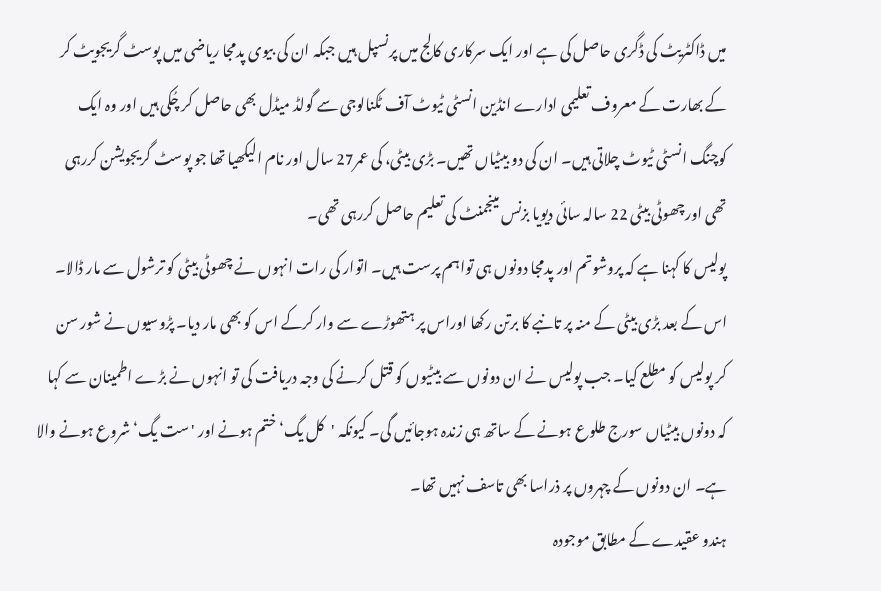میں ڈاکٹریٹ کی ڈگری حاصل کی ہے اور ایک سرکاری کالج میں پرنسپل ہیں جبکہ ان کی بیوی پدمجا ریاضی میں پوسٹ گریجویٹ کر کے بھارت کے معروف تعلیمی ادارے انڈین انسٹی ٹیوٹ آف ٹکنالوجی سے گولڈ میڈل بھی حاصل کر چُکی ہیں اور وہ ایک کوچنگ انسٹی ٹیوٹ چلاتی ہیں۔ ان کی دو بیٹیاں تھیں۔ بڑی بیٹی، کی عمر27 سال اور نام الیکھیا تھا جو پوسٹ گریجویشن کررہی تھی اورچھوٹی بیٹی 22 سالہ سائی دیویا بزنس مینجمنٹ کی تعلیم حاصل کررہی تھی۔
پولیس کا کہنا ہے کہ پروشوتم اور پدمجا دونوں ہی تواہم پرست ہیں۔ اتوار کی رات انہوں نے چھوٹی بیٹی کو ترشول سے مار ڈالا۔ اس کے بعد بڑی بیٹی کے منہ پر تانبے کا برتن رکھا اوراس پر ہتھوڑے سے وار کرکے اس کو بھی مار دیا۔ پڑوسیوں نے شور سن کر پولیس کو مطلع کیا۔ جب پولیس نے ان دونوں سے بیٹیوں کو قتل کرنے کی وجہ دریافت کی تو انہوں نے بڑے اطمینان سے کہا کہ دونوں بیٹیاں سورج طلوع ہونے کے ساتھ ہی زندہ ہوجائیں گی۔ کیونکہ 'کل یگ‘ ختم ہونے اور 'ست یگ‘ شروع ہونے والا ہے۔ ان دونوں کے چہروں پر ذراسا بھی تاسف نہیں تھا۔
ہندو عقیدے کے مطابق موجودہ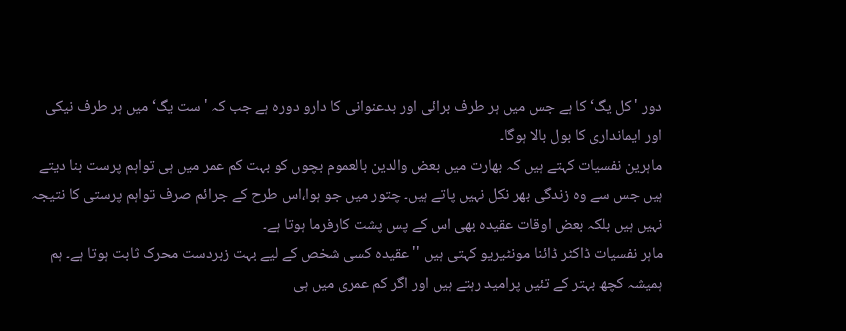دور 'کل یگ‘ کا ہے جس میں ہر طرف برائی اور بدعنوانی کا دارو دورہ ہے جب کہ 'ست یگ‘ میں ہر طرف نیکی اور ایمانداری کا بول بالا ہوگا۔
ماہرین نفسیات کہتے ہیں کہ بھارت میں بعض والدین بالعموم بچوں کو بہت کم عمر میں ہی تواہم پرست بنا دیتے ہیں جس سے وہ زندگی بھر نکل نہیں پاتے ہیں۔ چتور میں جو ہوا،اس طرح کے جرائم صرف تواہم پرستی کا نتیجہ نہیں ہیں بلکہ بعض اوقات عقیدہ بھی اس کے پس پشت کارفرما ہوتا ہے۔
ماہر نفسیات ڈاکٹر ڈائنا مونٹیریو کہتی ہیں ''عقیدہ کسی شخص کے لیے بہت زبردست محرک ثابت ہوتا ہے۔ ہم ہمیشہ کچھ بہتر کے تئیں پرامید رہتے ہیں اور اگر کم عمری میں ہی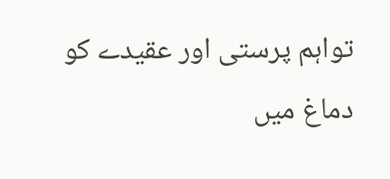تواہم پرستی اور عقیدے کو دماغ میں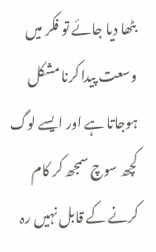بٹھا دیا جائے تو فکر میں وسعت پیدا کرنا مشکل ہوجاتا ہے اور ایسے لوگ کچھ سوچ سمجھ کر کام کرنے کے قابل نہیں رہ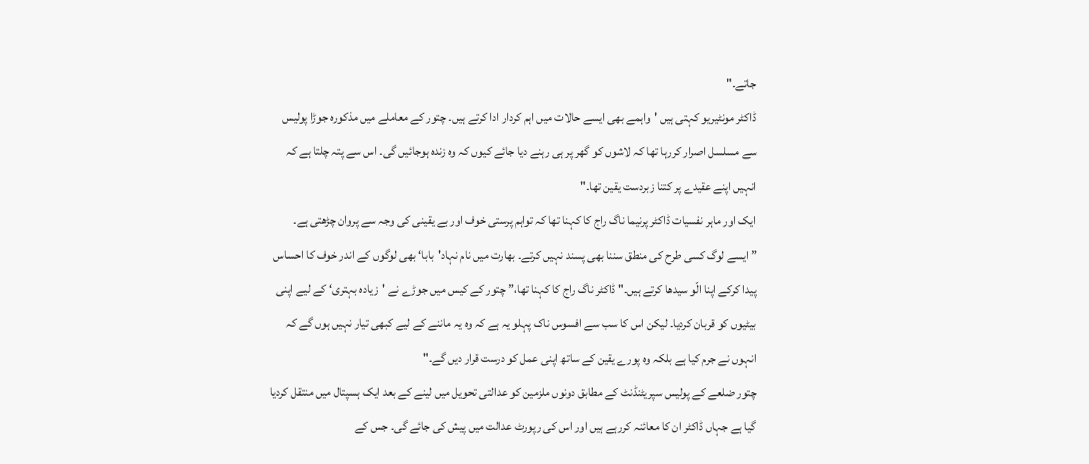جاتے۔"
ڈاکٹر مونٹیریو کہتی ہیں 'واہمے بھی ایسے حالات میں اہم کردار ادا کرتے ہیں۔ چتور کے معاملے میں مذکورہ جوڑا پولیس سے مسلسل اصرار کررہا تھا کہ لاشوں کو گھر پر ہی رہنے دیا جائے کیوں کہ وہ زندہ ہوجائیں گی۔ اس سے پتہ چلتا ہے کہ انہیں اپنے عقیدے پر کتنا زبردست یقین تھا۔"
ایک اور ماہر نفسیات ڈاکٹر پرنیما ناگ راج کا کہنا تھا کہ تواہم پرستی خوف اور بے یقینی کی وجہ سے پروان چڑھتی ہے۔ ”ایسے لوگ کسی طرح کی منطق سننا بھی پسند نہیں کرتے۔ بھارت میں نام نہاد'بابا‘ بھی لوگوں کے اندر خوف کا احساس پیدا کرکے اپنا الّو سیدھا کرتے ہیں۔" ڈاکٹر ناگ راج کا کہنا تھا،” چتور کے کیس میں جوڑے نے 'زیادہ بہتری‘ کے لیے اپنی بیٹیوں کو قربان کردیا۔ لیکن اس کا سب سے افسوس ناک پہلو یہ ہے کہ وہ یہ ماننے کے لیے کبھی تیار نہیں ہوں گے کہ انہوں نے جرم کیا ہے بلکہ وہ پورے یقین کے ساتھ اپنی عمل کو درست قرار دیں گے۔"
چتور ضلعے کے پولیس سپریٹنڈنٹ کے مطابق دونوں ملزمین کو عدالتی تحویل میں لینے کے بعد ایک ہسپتال میں منتقل کردیا گیا ہے جہاں ڈاکٹر ان کا معائنہ کررہے ہیں اور اس کی رپورٹ عدالت میں پیش کی جائے گی۔ جس کے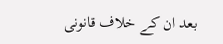بعد ان کے خلاف قانونی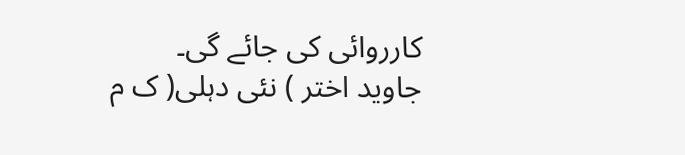کارروائی کی جائے گی۔
جاوید اختر ) نئی دہلی( ک م